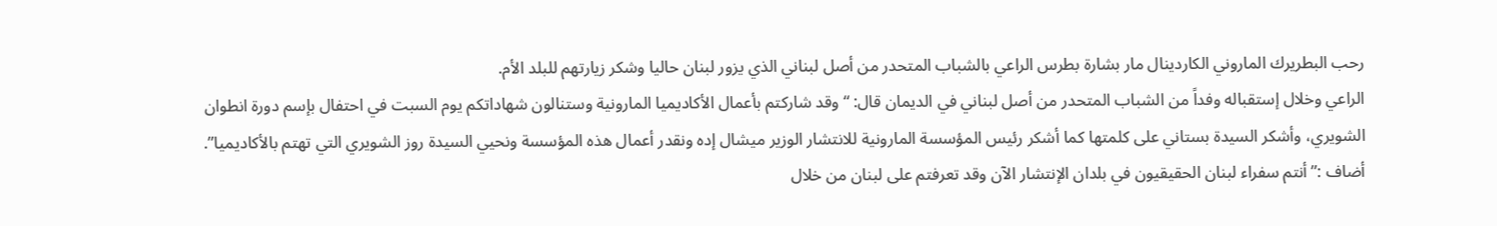رحب البطريرك الماروني الكاردينال مار بشارة بطرس الراعي بالشباب المتحدر من أصل لبناني الذي يزور لبنان حاليا وشكر زيارتهم للبلد الأم.
الراعي وخلال إستقباله وفداً من الشباب المتحدر من أصل لبناني في الديمان قال: “وقد شاركتم بأعمال الأكاديميا المارونية وستنالون شهاداتكم يوم السبت في احتفال بإسم دورة انطوان الشويري، وأشكر السيدة بستاني على كلمتها كما أشكر رئيس المؤسسة المارونية للانتشار الوزير ميشال إده ونقدر أعمال هذه المؤسسة ونحيي السيدة روز الشويري التي تهتم بالأكاديميا”.
أضاف :”أنتم سفراء لبنان الحقيقيون في بلدان الإنتشار الآن وقد تعرفتم على لبنان من خلال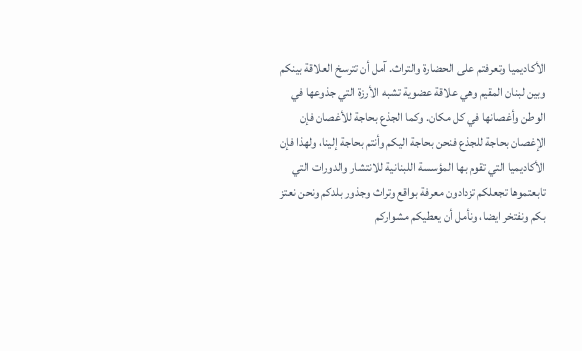الأكاديميا وتعرفتم على الحضارة والتراث. آمل أن تترسخ العلاقة بينكم وبين لبنان المقيم وهي علاقة عضوية تشبه الأرزة التي جذوعها في الوطن وأغصانها في كل مكان. وكما الجذع بحاجة للأغصان فإن الإغصان بحاجة للجذع فنحن بحاجة اليكم وأنتم بحاجة إلينا، ولهذا فإن الأكاديميا التي تقوم بها المؤسسة اللبنانية للانتشار والدورات التي تابعتموها تجعلكم تزدادون معرفة بواقع وتراث وجذور بلدكم ونحن نعتز بكم ونفتخر ايضا، ونأمل أن يعطيكم مشواركم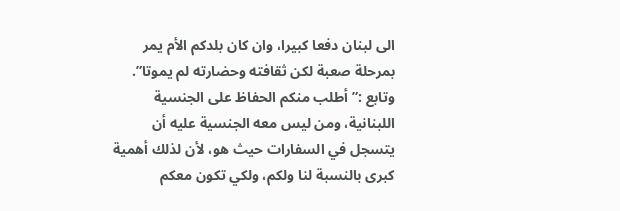الى لبنان دفعا كبيرا، وان كان بلدكم الأم يمر بمرحلة صعبة لكن ثقافته وحضارته لم يموتا”.
وتابع :”أطلب منكم الحفاظ على الجنسية اللبنانية، ومن ليس معه الجنسية عليه أن يتسجل في السفارات حيث هو، لأن لذلك أهمية كبرى بالنسبة لنا ولكم، ولكي تكون معكم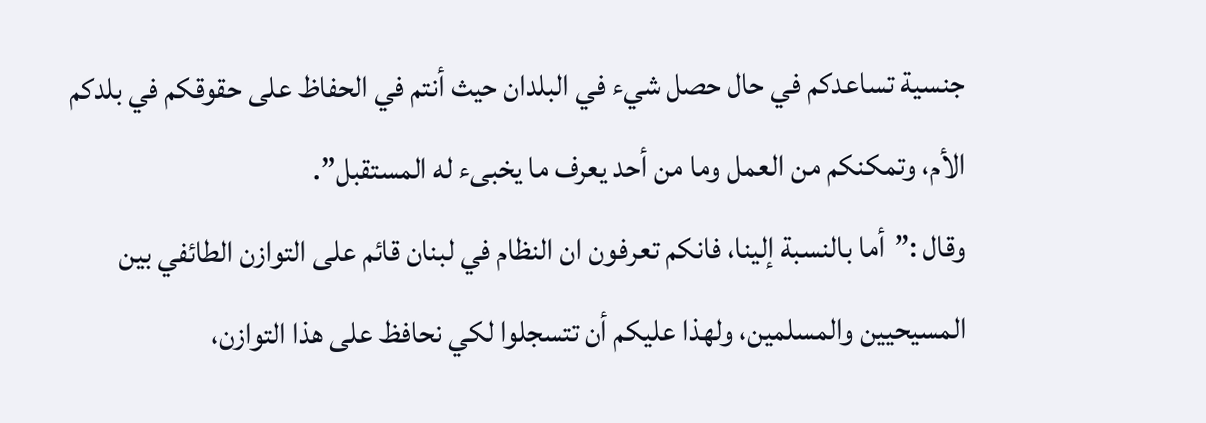جنسية تساعدكم في حال حصل شيء في البلدان حيث أنتم في الحفاظ على حقوقكم في بلدكم الأم، وتمكنكم من العمل وما من أحد يعرف ما يخبىء له المستقبل”.
وقال :”أما بالنسبة إلينا، فانكم تعرفون ان النظام في لبنان قائم على التوازن الطائفي بين المسيحيين والمسلمين، ولهذا عليكم أن تتسجلوا لكي نحافظ على هذا التوازن،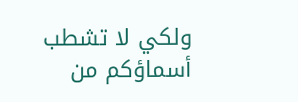ولكي لا تشطب أسماؤكم من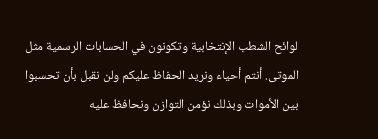لوائح الشطب الإنتخابية وتكونون في الحسابات الرسمية مثل الموتى. أنتم أحياء ونريد الحفاظ عليكم ولن نقبل بأن تحسبوا بين الأموات وبذلك نؤمن التوازن ونحافظ عليه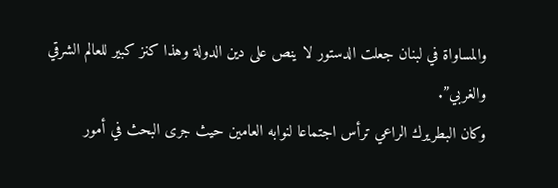والمساواة في لبنان جعلت الدستور لا ينص على دين الدولة وهذا كنز كبير للعالم الشرقي والغربي”.
وكان البطريرك الراعي ترأس اجتماعا لنوابه العامين حيث جرى البحث في أمور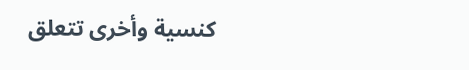كنسية وأخرى تتعلق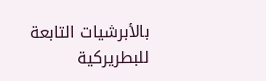بالأبرشيات التابعة للبطريركية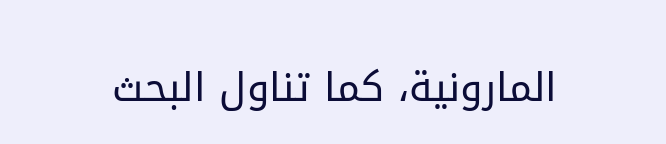المارونية، كما تناول البحث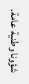شؤونا وطنية عامة.